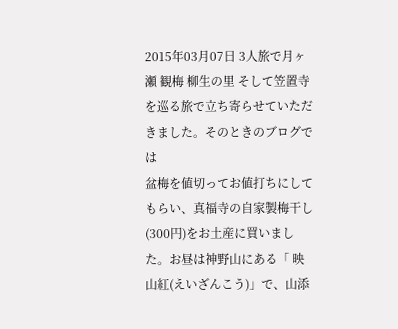2015年03月07日 3人旅で月ヶ瀬 観梅 柳生の里 そして笠置寺を巡る旅で立ち寄らせていただきました。そのときのブログでは
盆梅を値切ってお値打ちにしてもらい、真福寺の自家製梅干し(300円)をお土産に買いました。お昼は神野山にある「 映山紅(えいざんこう)」で、山添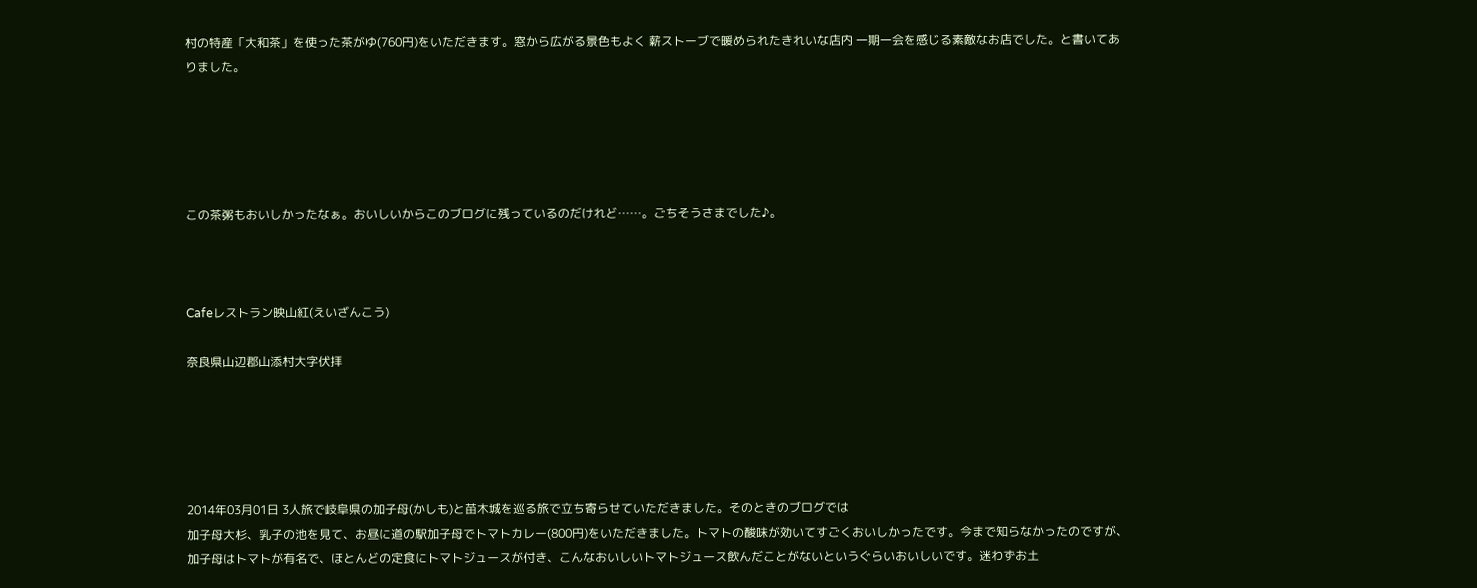村の特産「大和茶」を使った茶がゆ(760円)をいただきます。窓から広がる景色もよく 薪ストーブで暖められたきれいな店内 一期一会を感じる素敵なお店でした。と書いてありました。





この茶粥もおいしかったなぁ。おいしいからこのブログに残っているのだけれど……。ごちそうさまでした♪。



Cafeレストラン映山紅(えいざんこう)

奈良県山辺郡山添村大字伏拝





2014年03月01日 3人旅で岐阜県の加子母(かしも)と苗木城を巡る旅で立ち寄らせていただきました。そのときのブログでは
加子母大杉、乳子の池を見て、お昼に道の駅加子母でトマトカレー(800円)をいただきました。トマトの酸味が効いてすごくおいしかったです。今まで知らなかったのですが、加子母はトマトが有名で、ほとんどの定食にトマトジュースが付き、こんなおいしいトマトジュース飲んだことがないというぐらいおいしいです。迷わずお土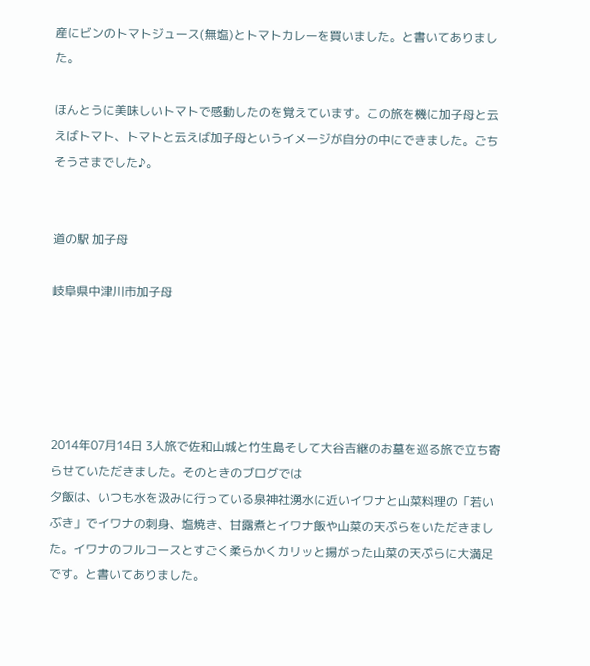産にビンのトマトジュース(無塩)とトマトカレーを買いました。と書いてありました。

ほんとうに美味しいトマトで感動したのを覚えています。この旅を機に加子母と云えばトマト、トマトと云えば加子母というイメージが自分の中にできました。ごちそうさまでした♪。


道の駅 加子母

岐阜県中津川市加子母





2014年07月14日 3人旅で佐和山城と竹生島そして大谷吉継のお墓を巡る旅で立ち寄らせていただきました。そのときのブログでは
夕飯は、いつも水を汲みに行っている泉神社湧水に近いイワナと山菜料理の「若いぶき」でイワナの刺身、塩焼き、甘露煮とイワナ飯や山菜の天ぷらをいただきました。イワナのフルコースとすごく柔らかくカリッと揚がった山菜の天ぷらに大満足です。と書いてありました。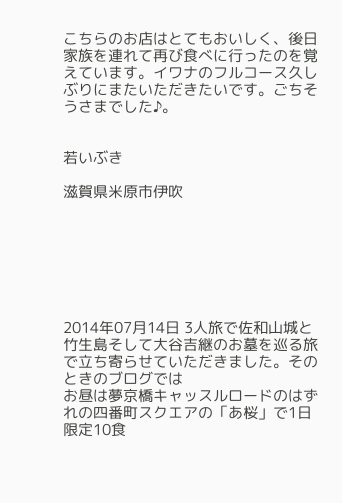こちらのお店はとてもおいしく、後日家族を連れて再び食べに行ったのを覚えています。イワナのフルコース久しぶりにまたいただきたいです。ごちそうさまでした♪。


若いぶき

滋賀県米原市伊吹







2014年07月14日 3人旅で佐和山城と竹生島そして大谷吉継のお墓を巡る旅で立ち寄らせていただきました。そのときのブログでは
お昼は夢京橋キャッスルロードのはずれの四番町スクエアの「あ桜」で1日限定10食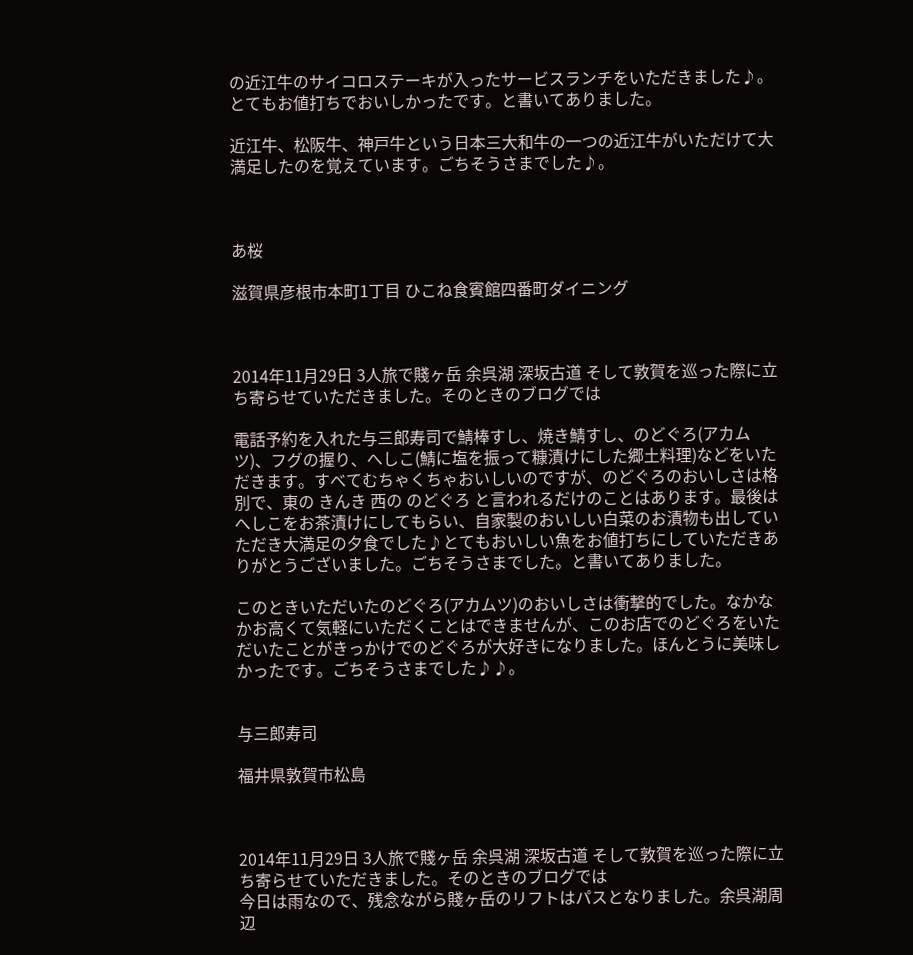の近江牛のサイコロステーキが入ったサービスランチをいただきました♪。とてもお値打ちでおいしかったです。と書いてありました。

近江牛、松阪牛、神戸牛という日本三大和牛の一つの近江牛がいただけて大満足したのを覚えています。ごちそうさまでした♪。



あ桜

滋賀県彦根市本町1丁目 ひこね食賓館四番町ダイニング



2014年11月29日 3人旅で賤ヶ岳 余呉湖 深坂古道 そして敦賀を巡った際に立ち寄らせていただきました。そのときのブログでは

電話予約を入れた与三郎寿司で鯖棒すし、焼き鯖すし、のどぐろ(アカムツ)、フグの握り、へしこ(鯖に塩を振って糠漬けにした郷土料理)などをいただきます。すべてむちゃくちゃおいしいのですが、のどぐろのおいしさは格別で、東の きんき 西の のどぐろ と言われるだけのことはあります。最後はへしこをお茶漬けにしてもらい、自家製のおいしい白菜のお漬物も出していただき大満足の夕食でした♪とてもおいしい魚をお値打ちにしていただきありがとうございました。ごちそうさまでした。と書いてありました。

このときいただいたのどぐろ(アカムツ)のおいしさは衝撃的でした。なかなかお高くて気軽にいただくことはできませんが、このお店でのどぐろをいただいたことがきっかけでのどぐろが大好きになりました。ほんとうに美味しかったです。ごちそうさまでした♪♪。


与三郎寿司

福井県敦賀市松島



2014年11月29日 3人旅で賤ヶ岳 余呉湖 深坂古道 そして敦賀を巡った際に立ち寄らせていただきました。そのときのブログでは
今日は雨なので、残念ながら賤ヶ岳のリフトはパスとなりました。余呉湖周辺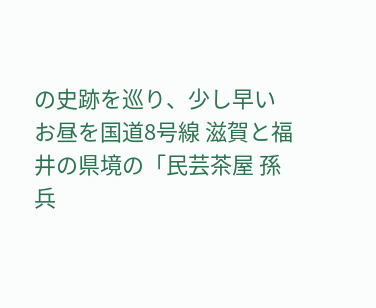の史跡を巡り、少し早いお昼を国道8号線 滋賀と福井の県境の「民芸茶屋 孫兵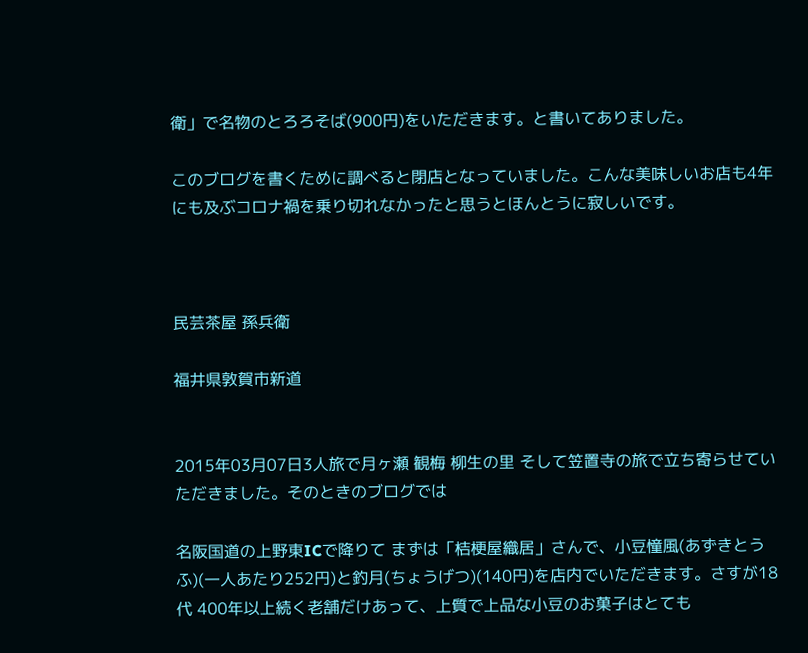衛」で名物のとろろそば(900円)をいただきます。と書いてありました。

このブログを書くために調べると閉店となっていました。こんな美味しいお店も4年にも及ぶコロナ禍を乗り切れなかったと思うとほんとうに寂しいです。



民芸茶屋 孫兵衛

福井県敦賀市新道


2015年03月07日3人旅で月ヶ瀬 観梅 柳生の里 そして笠置寺の旅で立ち寄らせていただきました。そのときのブログでは

名阪国道の上野東ICで降りて まずは「桔梗屋織居」さんで、小豆憧風(あずきとうふ)(一人あたり252円)と釣月(ちょうげつ)(140円)を店内でいただきます。さすが18代 400年以上続く老舗だけあって、上質で上品な小豆のお菓子はとても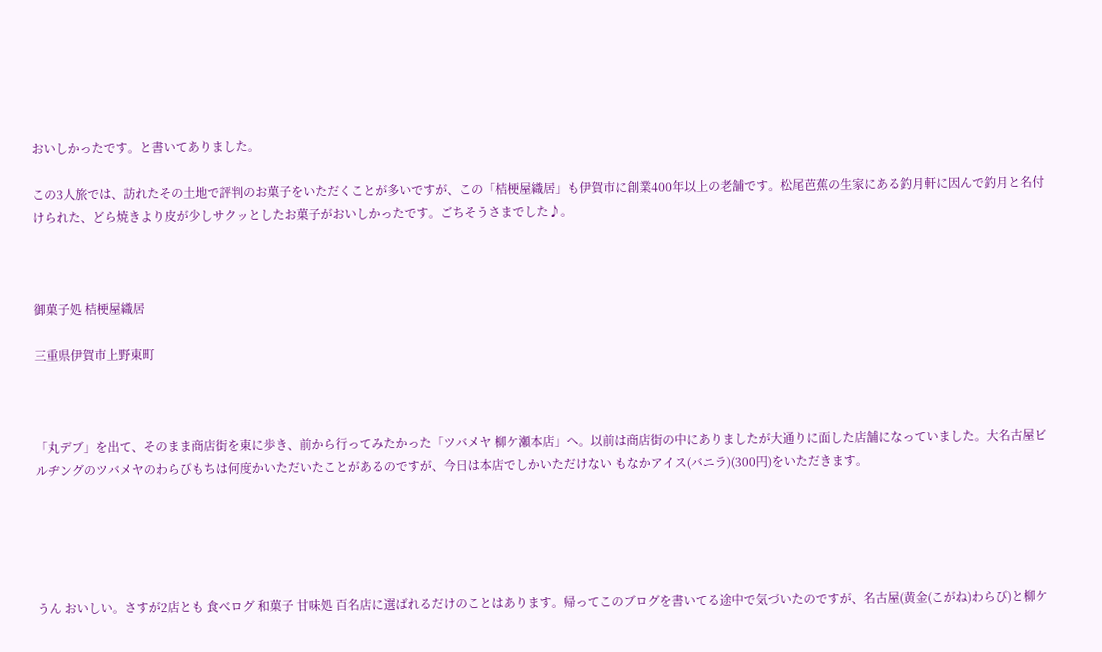おいしかったです。と書いてありました。

この3人旅では、訪れたその土地で評判のお菓子をいただくことが多いですが、この「桔梗屋織居」も伊賀市に創業400年以上の老舗です。松尾芭蕉の生家にある釣月軒に因んで釣月と名付けられた、どら焼きより皮が少しサクッとしたお菓子がおいしかったです。ごちそうさまでした♪。



御菓子処 桔梗屋織居

三重県伊賀市上野東町



「丸デブ」を出て、そのまま商店街を東に歩き、前から行ってみたかった「ツバメヤ 柳ケ瀬本店」へ。以前は商店街の中にありましたが大通りに面した店舗になっていました。大名古屋ビルヂングのツバメヤのわらびもちは何度かいただいたことがあるのですが、今日は本店でしかいただけない もなかアイス(バニラ)(300円)をいただきます。





うん おいしい。さすが2店とも 食べログ 和菓子 甘味処 百名店に選ばれるだけのことはあります。帰ってこのブログを書いてる途中で気づいたのですが、名古屋(黄金(こがね)わらび)と柳ケ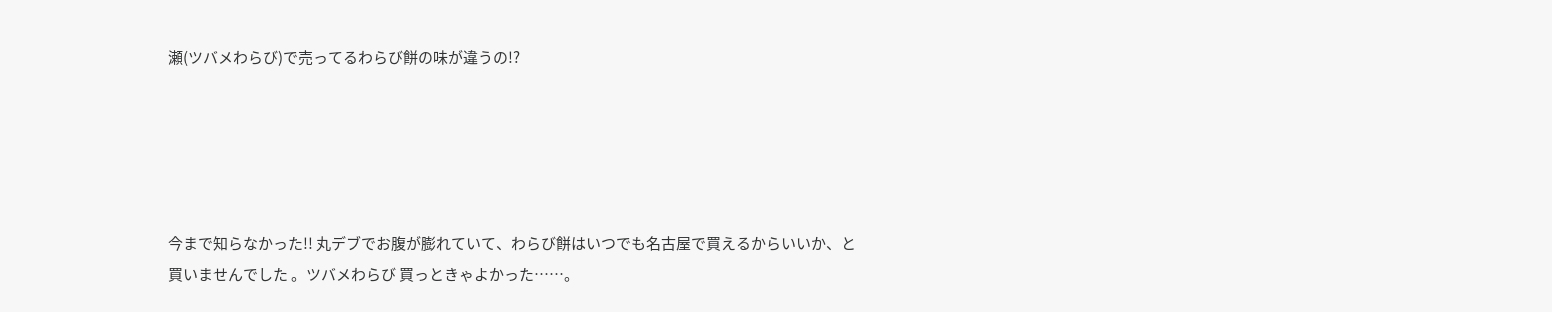瀬(ツバメわらび)で売ってるわらび餅の味が違うの!?





今まで知らなかった!! 丸デブでお腹が膨れていて、わらび餅はいつでも名古屋で買えるからいいか、と買いませんでした 。ツバメわらび 買っときゃよかった……。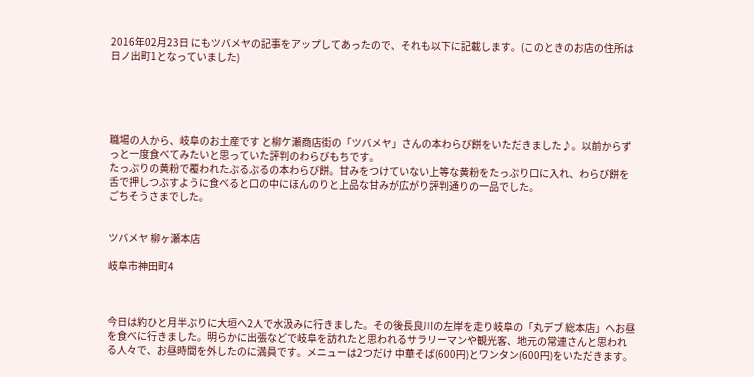2016年02月23日 にもツバメヤの記事をアップしてあったので、それも以下に記載します。(このときのお店の住所は 日ノ出町1となっていました)





職場の人から、岐阜のお土産です と柳ケ瀬商店街の「ツバメヤ」さんの本わらび餅をいただきました♪。以前からずっと一度食べてみたいと思っていた評判のわらびもちです。
たっぷりの黄粉で覆われたぷるぷるの本わらび餅。甘みをつけていない上等な黄粉をたっぷり口に入れ、わらび餅を舌で押しつぶすように食べると口の中にほんのりと上品な甘みが広がり評判通りの一品でした。
ごちそうさまでした。


ツバメヤ 柳ヶ瀬本店

岐阜市神田町4



今日は約ひと月半ぶりに大垣へ2人で水汲みに行きました。その後長良川の左岸を走り岐阜の「丸デブ 総本店」へお昼を食べに行きました。明らかに出張などで岐阜を訪れたと思われるサラリーマンや観光客、地元の常連さんと思われる人々で、お昼時間を外したのに満員です。メニューは2つだけ 中華そば(600円)とワンタン(600円)をいただきます。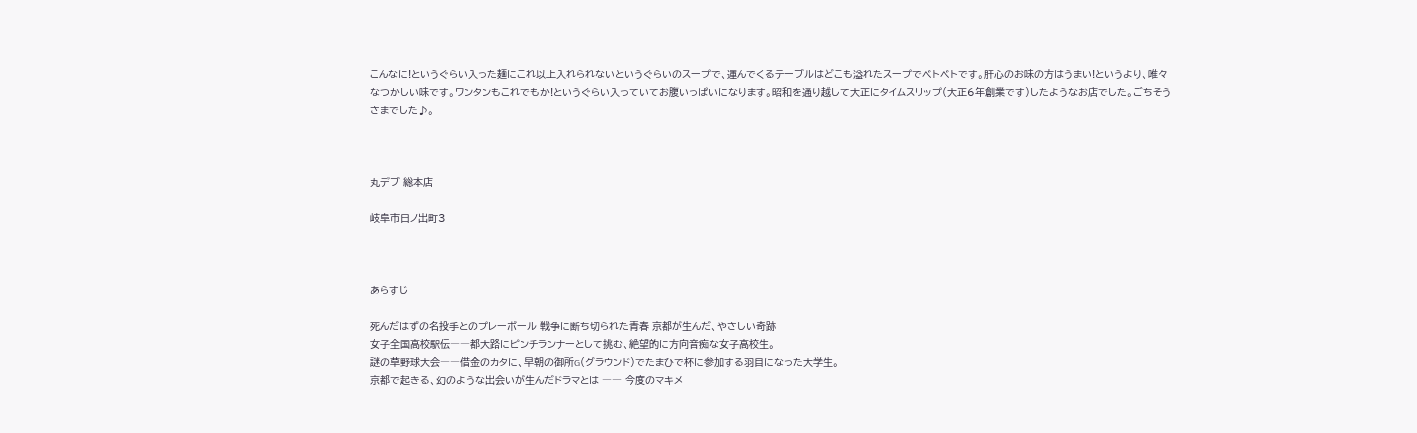こんなに!というぐらい入った麺にこれ以上入れられないというぐらいのスープで、運んでくるテーブルはどこも溢れたスープでベトベトです。肝心のお味の方はうまい!というより、唯々なつかしい味です。ワンタンもこれでもか!というぐらい入っていてお腹いっぱいになります。昭和を通り越して大正にタイムスリップ(大正6年創業です)したようなお店でした。ごちそうさまでした♪。



丸デブ 総本店

岐阜市日ノ出町3



あらすじ

死んだはずの名投手とのプレーボール 戦争に断ち切られた青春 京都が生んだ、やさしい奇跡
女子全国高校駅伝――都大路にピンチランナーとして挑む、絶望的に方向音痴な女子高校生。
謎の草野球大会――借金のカタに、早朝の御所G(グラウンド)でたまひで杯に参加する羽目になった大学生。
京都で起きる、幻のような出会いが生んだドラマとは ―― 今度のマキメ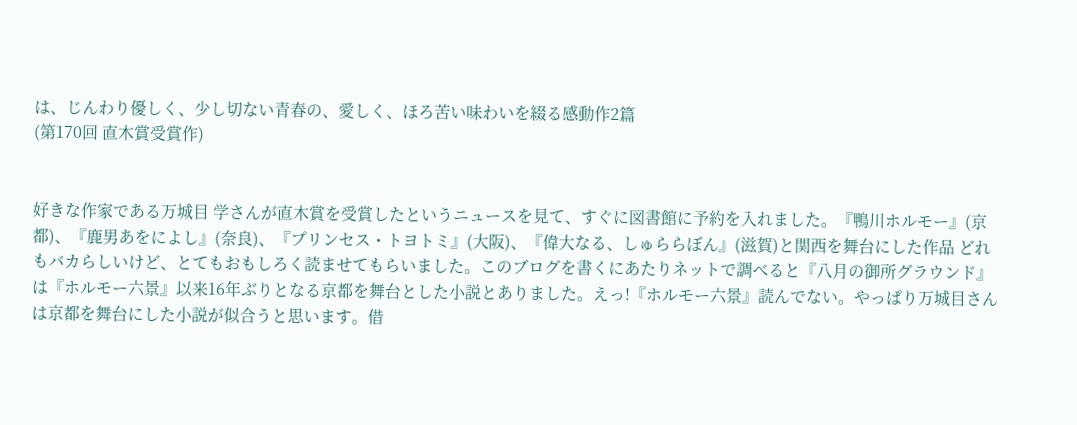は、じんわり優しく、少し切ない青春の、愛しく、ほろ苦い味わいを綴る感動作2篇
(第170回 直木賞受賞作)


好きな作家である万城目 学さんが直木賞を受賞したというニュースを見て、すぐに図書館に予約を入れました。『鴨川ホルモー』(京都)、『鹿男あをによし』(奈良)、『プリンセス・トヨトミ』(大阪)、『偉大なる、しゅららぼん』(滋賀)と関西を舞台にした作品 どれもバカらしいけど、とてもおもしろく読ませてもらいました。このブログを書くにあたりネットで調べると『八月の御所グラウンド』は『ホルモー六景』以来16年ぶりとなる京都を舞台とした小説とありました。えっ!『ホルモー六景』読んでない。やっぱり万城目さんは京都を舞台にした小説が似合うと思います。借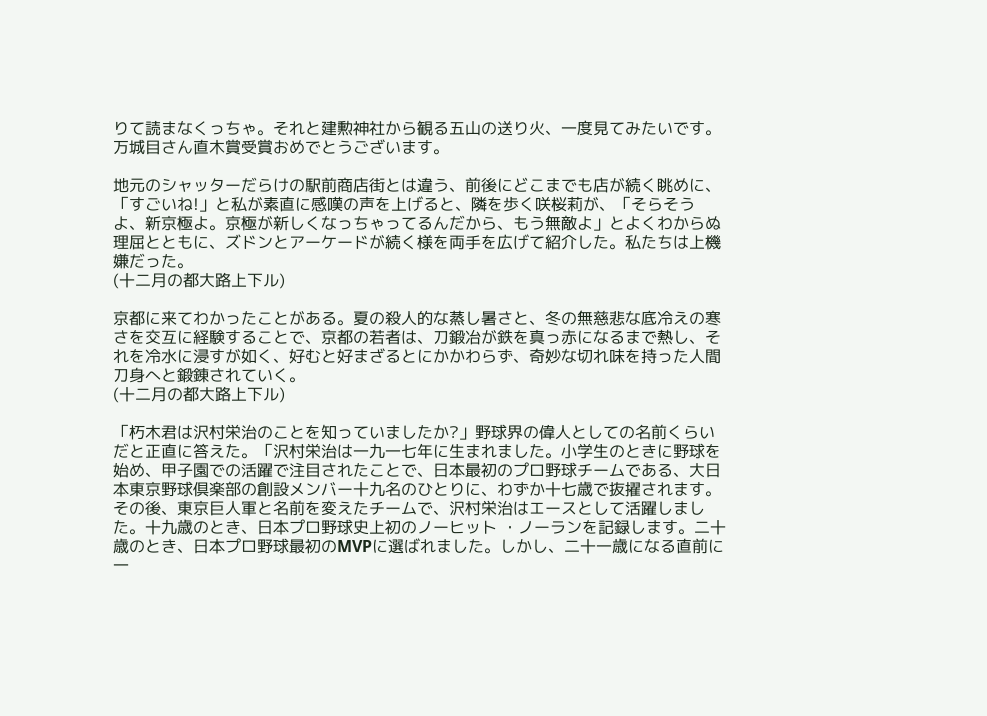りて読まなくっちゃ。それと建勲神社から観る五山の送り火、一度見てみたいです。万城目さん直木賞受賞おめでとうございます。

地元のシャッターだらけの駅前商店街とは違う、前後にどこまでも店が続く眺めに、「すごいね!」と私が素直に感嘆の声を上げると、隣を歩く咲桜莉が、「そらそうよ、新京極よ。京極が新しくなっちゃってるんだから、もう無敵よ」とよくわからぬ理屈とともに、ズドンとアーケードが続く様を両手を広げて紹介した。私たちは上機嫌だった。
(十二月の都大路上下ル)

京都に来てわかったことがある。夏の殺人的な蒸し暑さと、冬の無慈悲な底冷えの寒さを交互に経験することで、京都の若者は、刀鍛冶が鉄を真っ赤になるまで熱し、それを冷水に浸すが如く、好むと好まざるとにかかわらず、奇妙な切れ味を持った人間刀身へと鍛錬されていく。
(十二月の都大路上下ル)

「朽木君は沢村栄治のことを知っていましたか?」野球界の偉人としての名前くらいだと正直に答えた。「沢村栄治は一九一七年に生まれました。小学生のときに野球を始め、甲子園での活躍で注目されたことで、日本最初のプロ野球チームである、大日本東京野球倶楽部の創設メンバー十九名のひとりに、わずか十七歳で抜擢されます。その後、東京巨人軍と名前を変えたチームで、沢村栄治はエースとして活躍しました。十九歳のとき、日本プロ野球史上初のノーヒット ・ノーランを記録します。二十歳のとき、日本プロ野球最初のMVPに選ばれました。しかし、二十一歳になる直前に一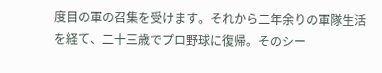度目の軍の召集を受けます。それから二年余りの軍隊生活を経て、二十三歳でプロ野球に復帰。そのシー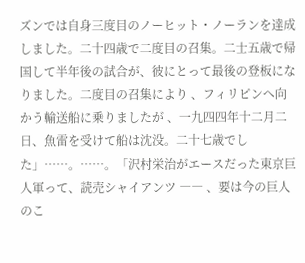ズンでは自身三度目のノーヒット・ノーランを達成しました。二十四歳で二度目の召集。二士五歳で帰国して半年後の試合が、彼にとって最後の登板になりました。二度目の召集により 、フィリピンへ向かう輸送船に乗りましたが 、一九四四年十二月二日、魚雷を受けて船は沈没。二十七歳でした」……。……。「沢村栄治がエースだった東京巨人軍って、読売シャイアンツ ―― 、要は今の巨人のこ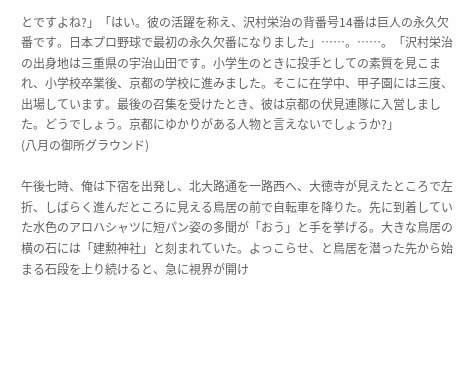とですよね?」「はい。彼の活躍を称え、沢村栄治の背番号14番は巨人の永久欠番です。日本プロ野球で最初の永久欠番になりました」……。……。「沢村栄治の出身地は三重県の宇治山田です。小学生のときに投手としての素質を見こまれ、小学校卒業後、京都の学校に進みました。そこに在学中、甲子園には三度、出場しています。最後の召集を受けたとき、彼は京都の伏見連隊に入営しました。どうでしょう。京都にゆかりがある人物と言えないでしょうか?」
(八月の御所グラウンド)

午後七時、俺は下宿を出発し、北大路通を一路西へ、大徳寺が見えたところで左折、しばらく進んだところに見える鳥居の前で自転車を降りた。先に到着していた水色のアロハシャツに短パン姿の多聞が「おう」と手を挙げる。大きな鳥居の横の石には「建勲神社」と刻まれていた。よっこらせ、と鳥居を潜った先から始まる石段を上り続けると、急に視界が開け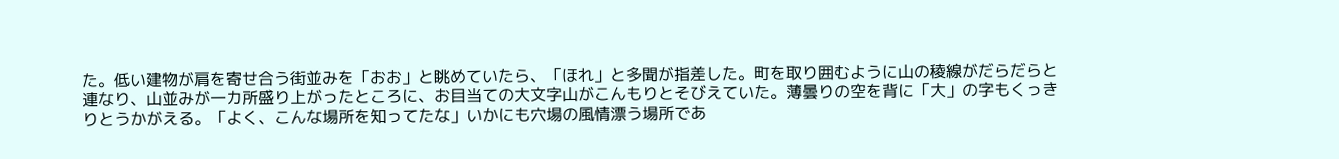た。低い建物が肩を寄せ合う街並みを「おお」と眺めていたら、「ほれ」と多聞が指差した。町を取り囲むように山の稜線がだらだらと連なり、山並みが一カ所盛り上がったところに、お目当ての大文字山がこんもりとそびえていた。薄曇りの空を背に「大」の字もくっきりとうかがえる。「よく、こんな場所を知ってたな」いかにも穴場の風情漂う場所であ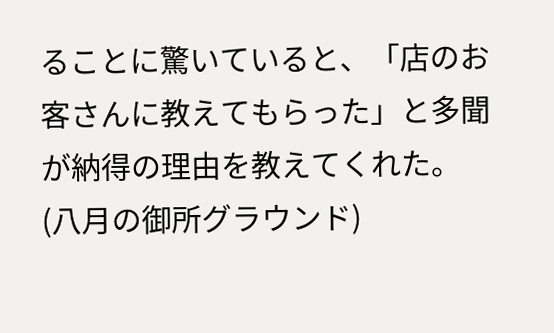ることに驚いていると、「店のお客さんに教えてもらった」と多聞が納得の理由を教えてくれた。
(八月の御所グラウンド)